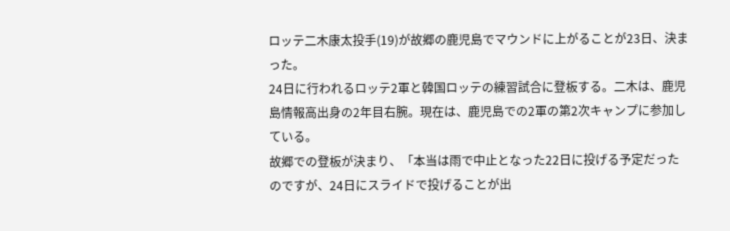ロッテ二木康太投手(19)が故郷の鹿児島でマウンドに上がることが23日、決まった。
24日に行われるロッテ2軍と韓国ロッテの練習試合に登板する。二木は、鹿児島情報高出身の2年目右腕。現在は、鹿児島での2軍の第2次キャンプに参加している。
故郷での登板が決まり、「本当は雨で中止となった22日に投げる予定だったのですが、24日にスライドで投げることが出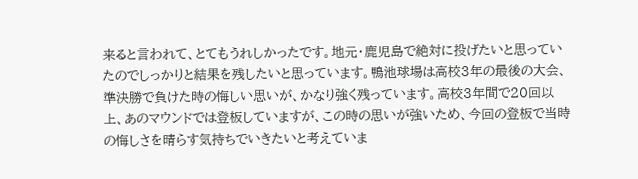来ると言われて、とてもうれしかったです。地元・鹿児島で絶対に投げたいと思っていたのでしっかりと結果を残したいと思っています。鴨池球場は高校3年の最後の大会、準決勝で負けた時の悔しい思いが、かなり強く残っています。高校3年間で20回以上、あのマウンドでは登板していますが、この時の思いが強いため、今回の登板で当時の悔しさを晴らす気持ちでいきたいと考えていま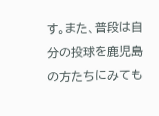す。また、普段は自分の投球を鹿児島の方たちにみても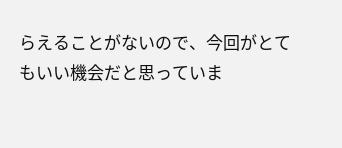らえることがないので、今回がとてもいい機会だと思っていま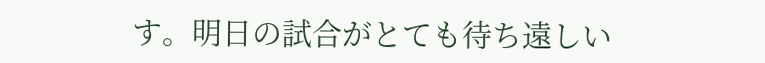す。明日の試合がとても待ち遠しい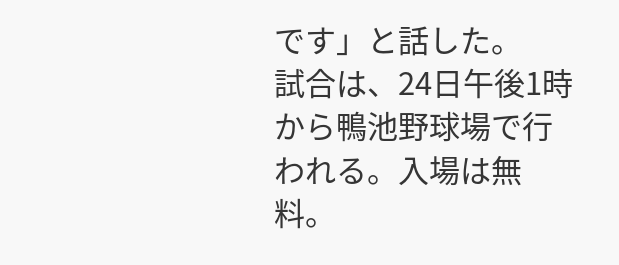です」と話した。
試合は、24日午後1時から鴨池野球場で行われる。入場は無料。